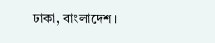ঢাকা, বাংলাদেশ।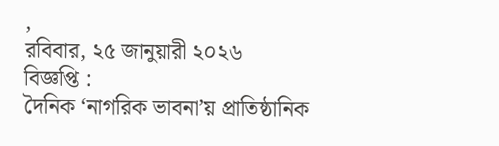,
রবিবার, ২৫ জানুয়ারী ২০২৬
বিজ্ঞপ্তি :
দৈনিক ‘নাগরিক ভাবনা’য় প্রাতিষ্ঠানিক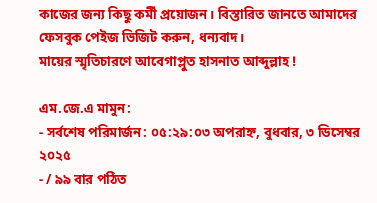কাজের জন্য কিছু কর্মী প্রয়োজন। বিস্তারিত জানতে আমাদের ফেসবুক পেইজ ভিজিট করুন, ধন্যবাদ।
মায়ের স্মৃতিচারণে আবেগাপ্লুত হাসনাত আব্দুল্লাহ !

এম.জে.এ মামুন:
- সর্বশেষ পরিমার্জন: ০৫:২৯:০৩ অপরাহ্ন, বুধবার, ৩ ডিসেম্বর ২০২৫
- / ৯৯ বার পঠিত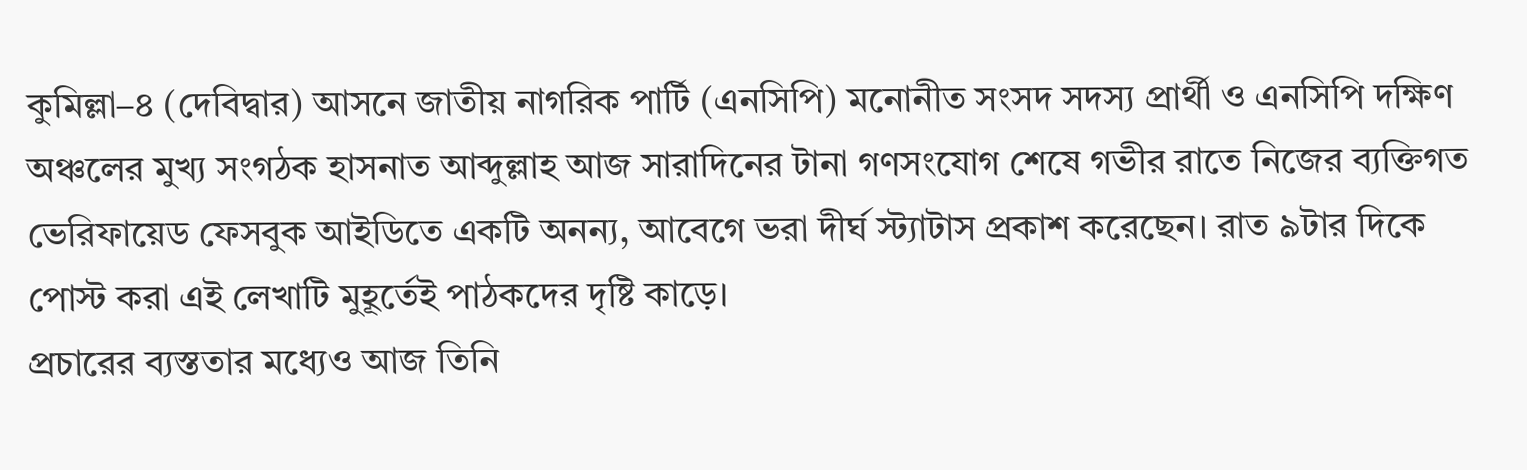কুমিল্লা–৪ (দেবিদ্বার) আসনে জাতীয় নাগরিক পার্টি (এনসিপি) মনোনীত সংসদ সদস্য প্রার্থী ও এনসিপি দক্ষিণ অঞ্চলের মুখ্য সংগঠক হাসনাত আব্দুল্লাহ আজ সারাদিনের টানা গণসংযোগ শেষে গভীর রাতে নিজের ব্যক্তিগত ভেরিফায়েড ফেসবুক আইডিতে একটি অনন্য, আবেগে ভরা দীর্ঘ স্ট্যাটাস প্রকাশ করেছেন। রাত ৯টার দিকে পোস্ট করা এই লেখাটি মুহূর্তেই পাঠকদের দৃষ্টি কাড়ে।
প্রচারের ব্যস্ততার মধ্যেও আজ তিনি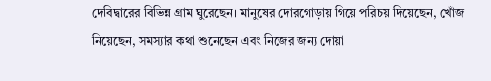দেবিদ্বারের বিভিন্ন গ্রাম ঘুরেছেন। মানুষের দোরগোড়ায় গিয়ে পরিচয় দিয়েছেন, খোঁজ নিয়েছেন, সমস্যার কথা শুনেছেন এবং নিজের জন্য দোয়া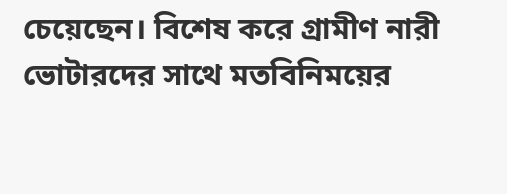চেয়েছেন। বিশেষ করে গ্রামীণ নারী ভোটারদের সাথে মতবিনিময়ের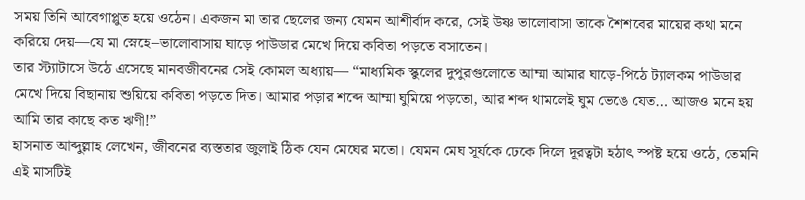সময় তিনি আবেগাপ্লুত হয়ে ওঠেন। একজন মা তার ছেলের জন্য যেমন আশীর্বাদ করে, সেই উষ্ণ ভালোবাসা তাকে শৈশবের মায়ের কথা মনে করিয়ে দেয়—যে মা স্নেহে–ভালোবাসায় ঘাড়ে পাউডার মেখে দিয়ে কবিতা পড়তে বসাতেন।
তার স্ট্যাটাসে উঠে এসেছে মানবজীবনের সেই কোমল অধ্যায়— “মাধ্যমিক স্কুলের দুপুরগুলোতে আম্মা আমার ঘাড়ে-পিঠে ট্যালকম পাউডার মেখে দিয়ে বিছানায় শুয়িয়ে কবিতা পড়তে দিত। আমার পড়ার শব্দে আম্মা ঘুমিয়ে পড়তো, আর শব্দ থামলেই ঘুম ভেঙে যেত… আজও মনে হয় আমি তার কাছে কত ঋণী!”
হাসনাত আব্দুল্লাহ লেখেন, জীবনের ব্যস্ততার জুলাই ঠিক যেন মেঘের মতো। যেমন মেঘ সূর্যকে ঢেকে দিলে দূরত্বটা হঠাৎ স্পষ্ট হয়ে ওঠে, তেমনি এই মাসটিই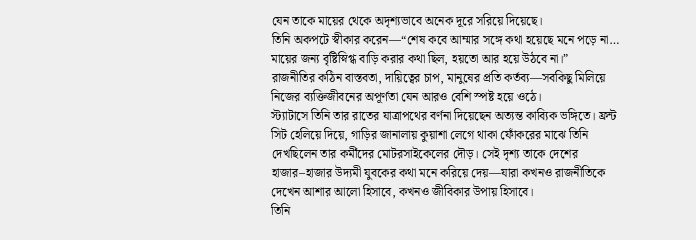যেন তাকে মায়ের থেকে অদৃশ্যভাবে অনেক দূরে সরিয়ে দিয়েছে।
তিনি অকপটে স্বীকার করেন—“শেষ কবে আম্মার সঙ্গে কথা হয়েছে মনে পড়ে না… মায়ের জন্য বৃষ্টিস্নিগ্ধ বাড়ি করার কথা ছিল, হয়তো আর হয়ে উঠবে না।”
রাজনীতির কঠিন বাস্তবতা, দায়িত্বের চাপ, মানুষের প্রতি কর্তব্য—সবকিছু মিলিয়ে নিজের ব্যক্তিজীবনের অপূর্ণতা যেন আরও বেশি স্পষ্ট হয়ে ওঠে।
স্ট্যাটাসে তিনি তার রাতের যাত্রাপথের বর্ণনা দিয়েছেন অত্যন্ত কাব্যিক ভঙ্গিতে। ফ্রন্ট সিট হেলিয়ে দিয়ে, গাড়ির জানালায় কুয়াশা লেগে থাকা ফোঁকরের মাঝে তিনি দেখছিলেন তার কর্মীদের মোটরসাইকেলের দৌড়। সেই দৃশ্য তাকে দেশের হাজার–হাজার উদ্যমী যুবকের কথা মনে করিয়ে দেয়—যারা কখনও রাজনীতিকে দেখেন আশার আলো হিসাবে, কখনও জীবিকার উপায় হিসাবে।
তিনি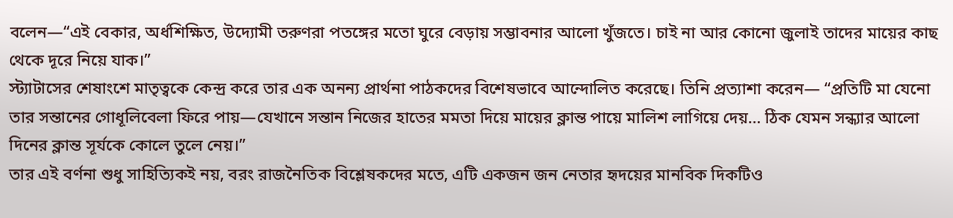বলেন—“এই বেকার, অর্ধশিক্ষিত, উদ্যোমী তরুণরা পতঙ্গের মতো ঘুরে বেড়ায় সম্ভাবনার আলো খুঁজতে। চাই না আর কোনো জুলাই তাদের মায়ের কাছ থেকে দূরে নিয়ে যাক।”
স্ট্যাটাসের শেষাংশে মাতৃত্বকে কেন্দ্র করে তার এক অনন্য প্রার্থনা পাঠকদের বিশেষভাবে আন্দোলিত করেছে। তিনি প্রত্যাশা করেন— “প্রতিটি মা যেনো তার সন্তানের গোধূলিবেলা ফিরে পায়—যেখানে সন্তান নিজের হাতের মমতা দিয়ে মায়ের ক্লান্ত পায়ে মালিশ লাগিয়ে দেয়… ঠিক যেমন সন্ধ্যার আলো দিনের ক্লান্ত সূর্যকে কোলে তুলে নেয়।”
তার এই বর্ণনা শুধু সাহিত্যিকই নয়, বরং রাজনৈতিক বিশ্লেষকদের মতে, এটি একজন জন নেতার হৃদয়ের মানবিক দিকটিও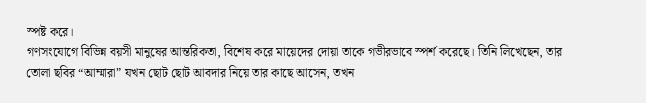স্পষ্ট করে।
গণসংযোগে বিভিন্ন বয়সী মানুষের আন্তরিকতা, বিশেষ করে মায়েদের দোয়া তাকে গভীরভাবে স্পর্শ করেছে। তিনি লিখেছেন, তার তোলা ছবির “আম্মারা” যখন ছোট ছোট আবদার নিয়ে তার কাছে আসেন, তখন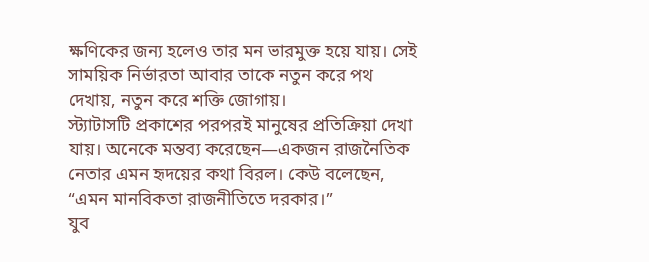ক্ষণিকের জন্য হলেও তার মন ভারমুক্ত হয়ে যায়। সেই সাময়িক নির্ভারতা আবার তাকে নতুন করে পথ দেখায়, নতুন করে শক্তি জোগায়।
স্ট্যাটাসটি প্রকাশের পরপরই মানুষের প্রতিক্রিয়া দেখা যায়। অনেকে মন্তব্য করেছেন—একজন রাজনৈতিক নেতার এমন হৃদয়ের কথা বিরল। কেউ বলেছেন, “এমন মানবিকতা রাজনীতিতে দরকার।”
যুব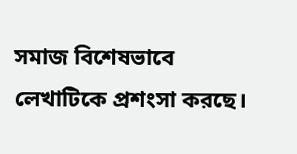সমাজ বিশেষভাবে লেখাটিকে প্রশংসা করছে।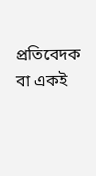প্রতিবেদক বা একই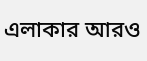এলাকার আরও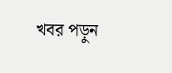খবর পড়ুন